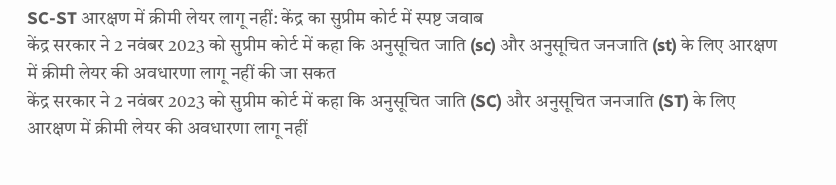SC-ST आरक्षण में क्रीमी लेयर लागू नहीं: केंद्र का सुप्रीम कोर्ट में स्पष्ट जवाब
केंद्र सरकार ने 2 नवंबर 2023 को सुप्रीम कोर्ट में कहा कि अनुसूचित जाति (sc) और अनुसूचित जनजाति (st) के लिए आरक्षण में क्रीमी लेयर की अवधारणा लागू नहीं की जा सकत
केंद्र सरकार ने 2 नवंबर 2023 को सुप्रीम कोर्ट में कहा कि अनुसूचित जाति (SC) और अनुसूचित जनजाति (ST) के लिए आरक्षण में क्रीमी लेयर की अवधारणा लागू नहीं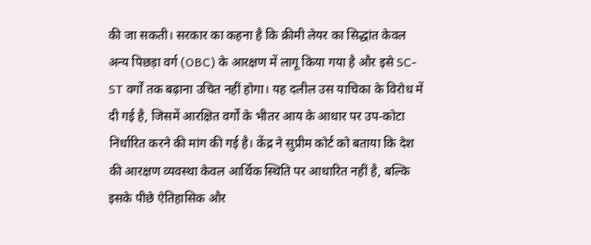की जा सकती। सरकार का कहना है कि क्रीमी लेयर का सिद्धांत केवल अन्य पिछड़ा वर्ग (OBC) के आरक्षण में लागू किया गया है और इसे SC-ST वर्गों तक बढ़ाना उचित नहीं होगा। यह दलील उस याचिका के विरोध में दी गई है, जिसमें आरक्षित वर्गों के भीतर आय के आधार पर उप-कोटा निर्धारित करने की मांग की गई है। केंद्र ने सुप्रीम कोर्ट को बताया कि देश की आरक्षण व्यवस्था केवल आर्थिक स्थिति पर आधारित नहीं है, बल्कि इसके पीछे ऐतिहासिक और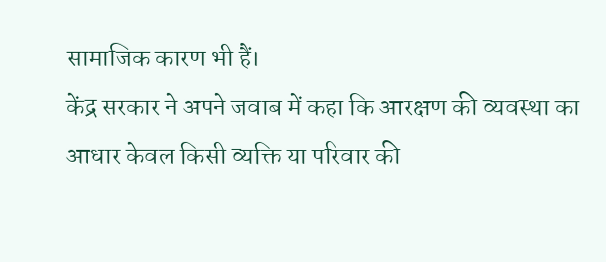सामाजिक कारण भी हैं।
केंद्र सरकार ने अपने जवाब में कहा कि आरक्षण की व्यवस्था का आधार केवल किसी व्यक्ति या परिवार की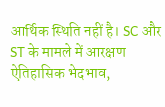आर्थिक स्थिति नहीं है। SC और ST के मामले में आरक्षण ऐतिहासिक भेदभाव,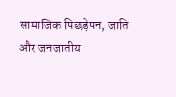सामाजिक पिछड़ेपन, जाति और जनजातीय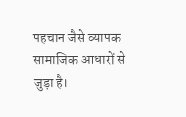पहचान जैसे व्यापक सामाजिक आधारों से जुड़ा है।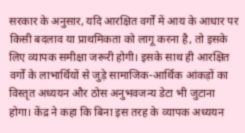सरकार के अनुसार, यदि आरक्षित वर्गों में आय के आधार पर किसी बदलाव या प्राथमिकता को लागू करना है, तो इसके लिए व्यापक समीक्षा जरूरी होगी। इसके साथ ही आरक्षित वर्गों के लाभार्थियों से जुड़े सामाजिक-आर्थिक आंकड़ों का विस्तृत अध्ययन और ठोस अनुभवजन्य डेटा भी जुटाना होगा। केंद्र ने कहा कि बिना इस तरह के व्यापक अध्ययन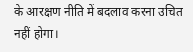के आरक्षण नीति में बदलाव करना उचित नहीं होगा।